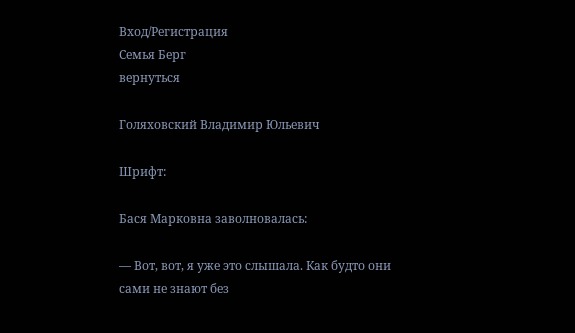Вход/Регистрация
Семья Берг
вернуться

Голяховский Владимир Юльевич

Шрифт:

Бася Марковна заволновалась:

— Вот, вот, я уже это слышала. Как будто они сами не знают без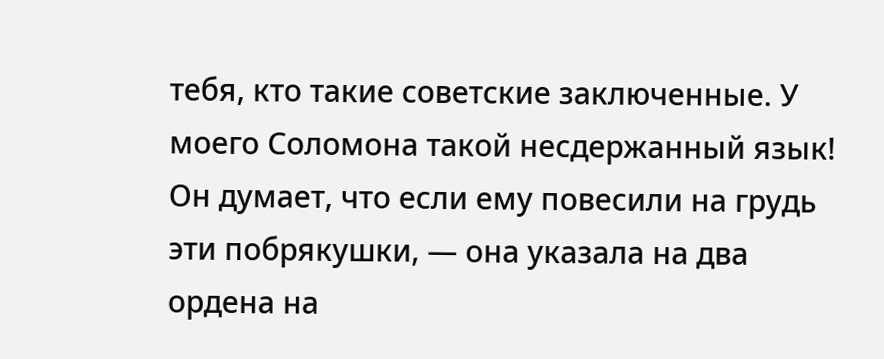тебя, кто такие советские заключенные. У моего Соломона такой несдержанный язык! Он думает, что если ему повесили на грудь эти побрякушки, — она указала на два ордена на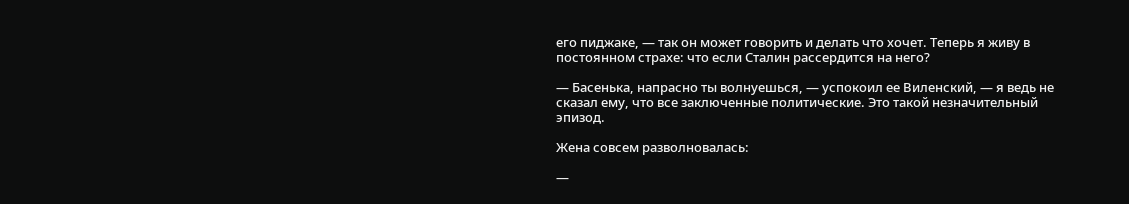его пиджаке, — так он может говорить и делать что хочет. Теперь я живу в постоянном страхе: что если Сталин рассердится на него?

— Басенька, напрасно ты волнуешься, — успокоил ее Виленский, — я ведь не сказал ему, что все заключенные политические. Это такой незначительный эпизод.

Жена совсем разволновалась:

—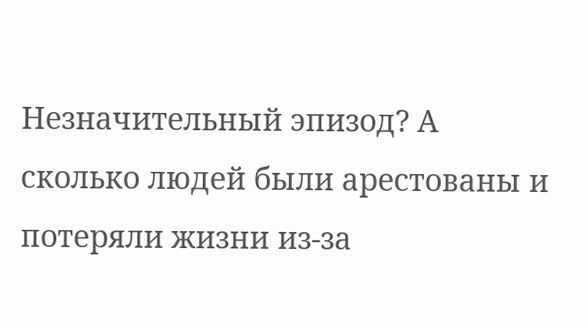Незначительный эпизод? А сколько людей были арестованы и потеряли жизни из-за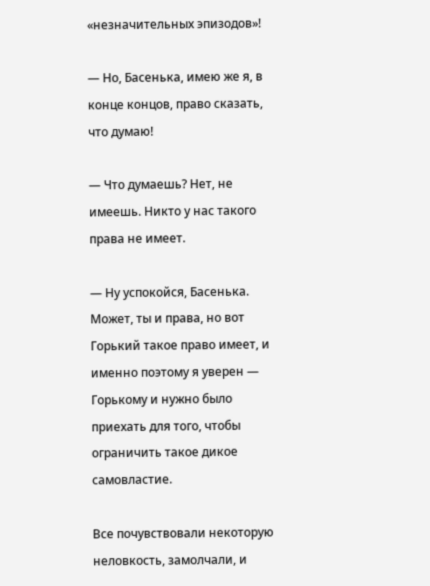«незначительных эпизодов»!

— Но, Басенька, имею же я, в конце концов, право сказать, что думаю!

— Что думаешь? Нет, не имеешь. Никто у нас такого права не имеет.

— Ну успокойся, Басенька. Может, ты и права, но вот Горький такое право имеет, и именно поэтому я уверен — Горькому и нужно было приехать для того, чтобы ограничить такое дикое самовластие.

Все почувствовали некоторую неловкость, замолчали, и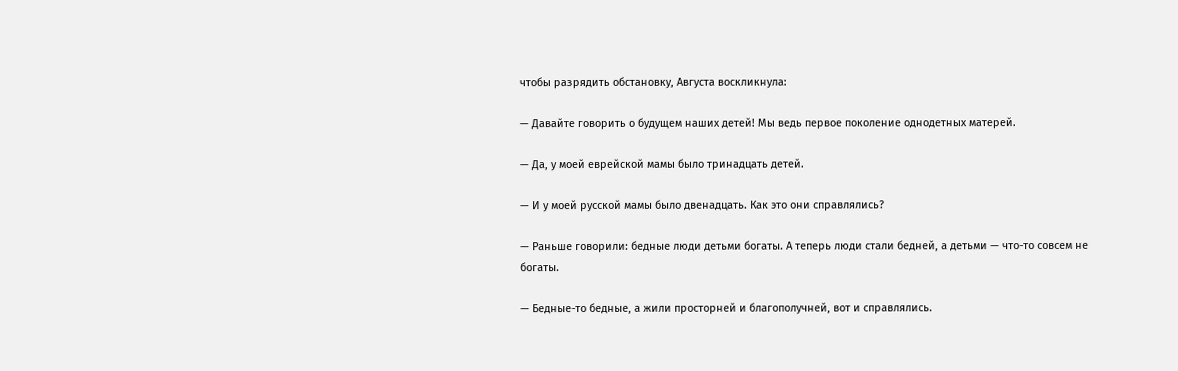чтобы разрядить обстановку, Августа воскликнула:

— Давайте говорить о будущем наших детей! Мы ведь первое поколение однодетных матерей.

— Да, у моей еврейской мамы было тринадцать детей.

— И у моей русской мамы было двенадцать. Как это они справлялись?

— Раньше говорили: бедные люди детьми богаты. А теперь люди стали бедней, а детьми — что-то совсем не богаты.

— Бедные-то бедные, а жили просторней и благополучней, вот и справлялись.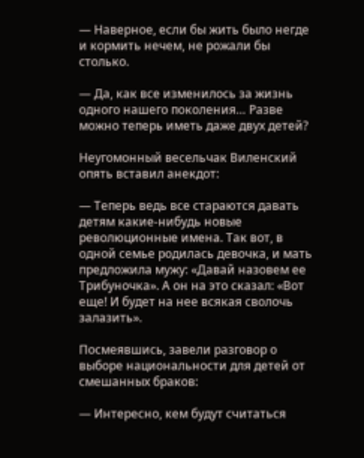— Наверное, если бы жить было негде и кормить нечем, не рожали бы столько.

— Да, как все изменилось за жизнь одного нашего поколения… Разве можно теперь иметь даже двух детей?

Неугомонный весельчак Виленский опять вставил анекдот:

— Теперь ведь все стараются давать детям какие-нибудь новые революционные имена. Так вот, в одной семье родилась девочка, и мать предложила мужу: «Давай назовем ее Трибуночка». А он на это сказал: «Вот еще! И будет на нее всякая сволочь залазить».

Посмеявшись, завели разговор о выборе национальности для детей от смешанных браков:

— Интересно, кем будут считаться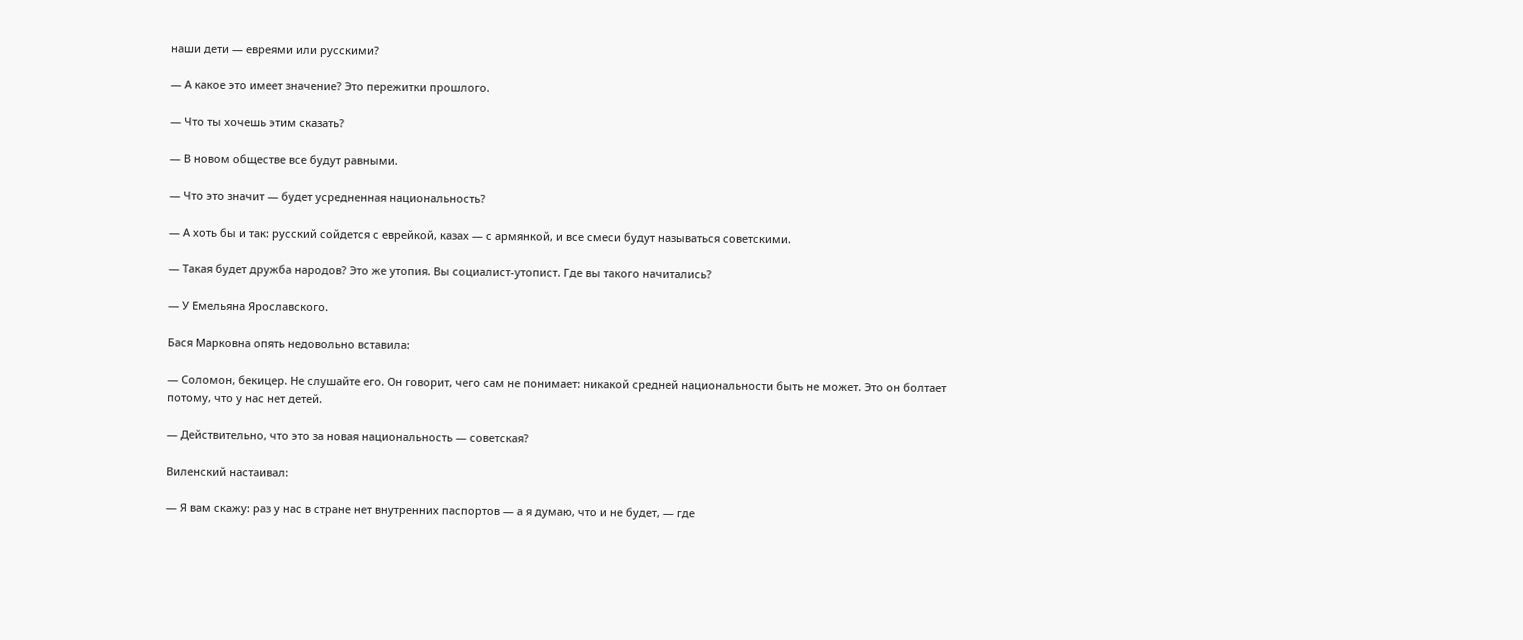наши дети — евреями или русскими?

— А какое это имеет значение? Это пережитки прошлого.

— Что ты хочешь этим сказать?

— В новом обществе все будут равными.

— Что это значит — будет усредненная национальность?

— А хоть бы и так: русский сойдется с еврейкой, казах — с армянкой, и все смеси будут называться советскими.

— Такая будет дружба народов? Это же утопия. Вы социалист-утопист. Где вы такого начитались?

— У Емельяна Ярославского.

Бася Марковна опять недовольно вставила:

— Соломон, бекицер. Не слушайте его. Он говорит, чего сам не понимает: никакой средней национальности быть не может. Это он болтает потому, что у нас нет детей.

— Действительно, что это за новая национальность — советская?

Виленский настаивал:

— Я вам скажу: раз у нас в стране нет внутренних паспортов — а я думаю, что и не будет, — где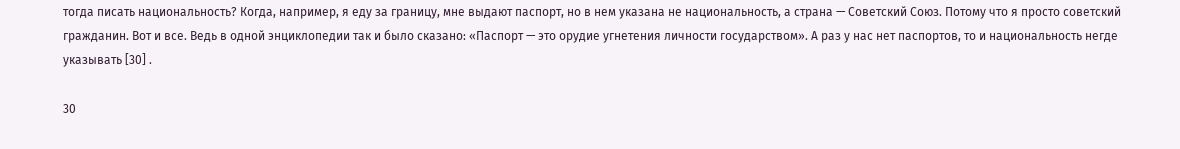тогда писать национальность? Когда, например, я еду за границу, мне выдают паспорт, но в нем указана не национальность, а страна — Советский Союз. Потому что я просто советский гражданин. Вот и все. Ведь в одной энциклопедии так и было сказано: «Паспорт — это орудие угнетения личности государством». А раз у нас нет паспортов, то и национальность негде указывать [30] .

30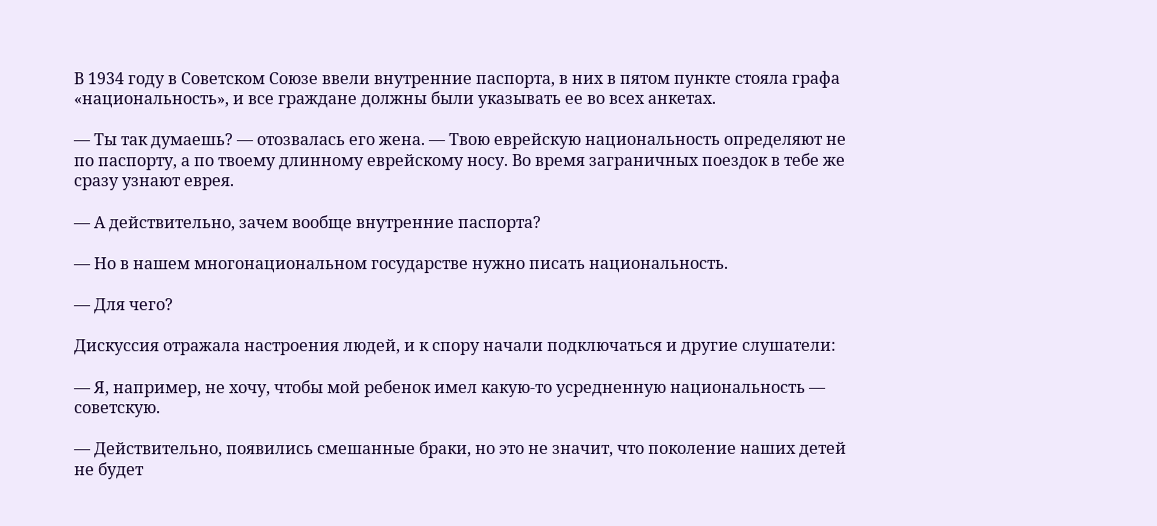В 1934 году в Советском Союзе ввели внутренние паспорта, в них в пятом пункте стояла графа «национальность», и все граждане должны были указывать ее во всех анкетах.

— Ты так думаешь? — отозвалась его жена. — Твою еврейскую национальность определяют не по паспорту, а по твоему длинному еврейскому носу. Во время заграничных поездок в тебе же сразу узнают еврея.

— А действительно, зачем вообще внутренние паспорта?

— Но в нашем многонациональном государстве нужно писать национальность.

— Для чего?

Дискуссия отражала настроения людей, и к спору начали подключаться и другие слушатели:

— Я, например, не хочу, чтобы мой ребенок имел какую-то усредненную национальность — советскую.

— Действительно, появились смешанные браки, но это не значит, что поколение наших детей не будет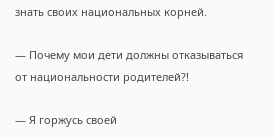знать своих национальных корней.

— Почему мои дети должны отказываться от национальности родителей?!

— Я горжусь своей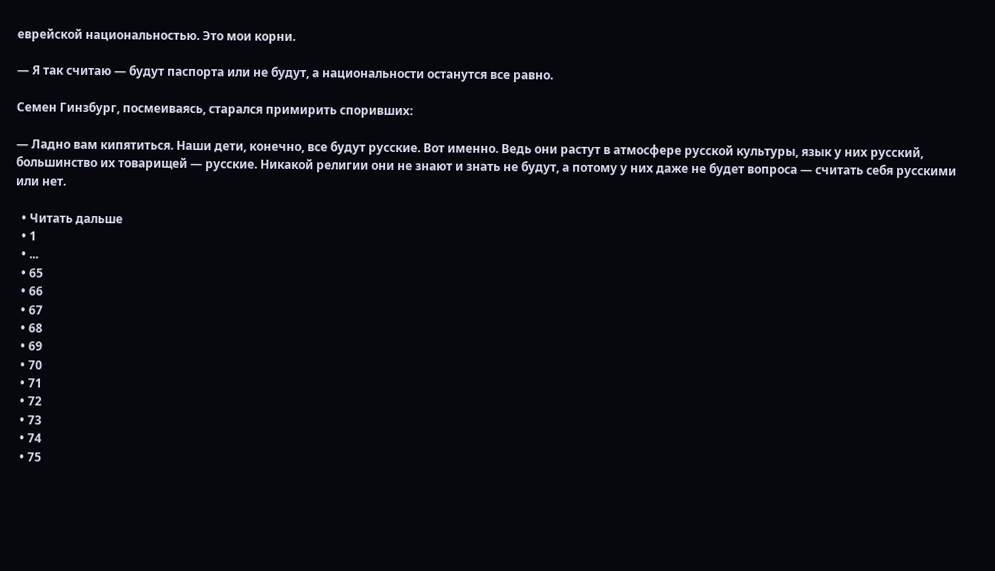еврейской национальностью. Это мои корни.

— Я так считаю — будут паспорта или не будут, а национальности останутся все равно.

Семен Гинзбург, посмеиваясь, старался примирить споривших:

— Ладно вам кипятиться. Наши дети, конечно, все будут русские. Вот именно. Ведь они растут в атмосфере русской культуры, язык у них русский, большинство их товарищей — русские. Никакой религии они не знают и знать не будут, а потому у них даже не будет вопроса — считать себя русскими или нет.

  • Читать дальше
  • 1
  • ...
  • 65
  • 66
  • 67
  • 68
  • 69
  • 70
  • 71
  • 72
  • 73
  • 74
  • 75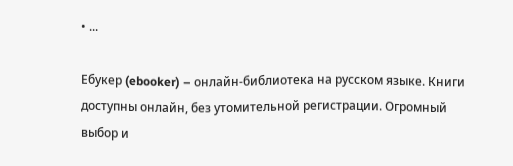• ...

Ебукер (ebooker) – онлайн-библиотека на русском языке. Книги доступны онлайн, без утомительной регистрации. Огромный выбор и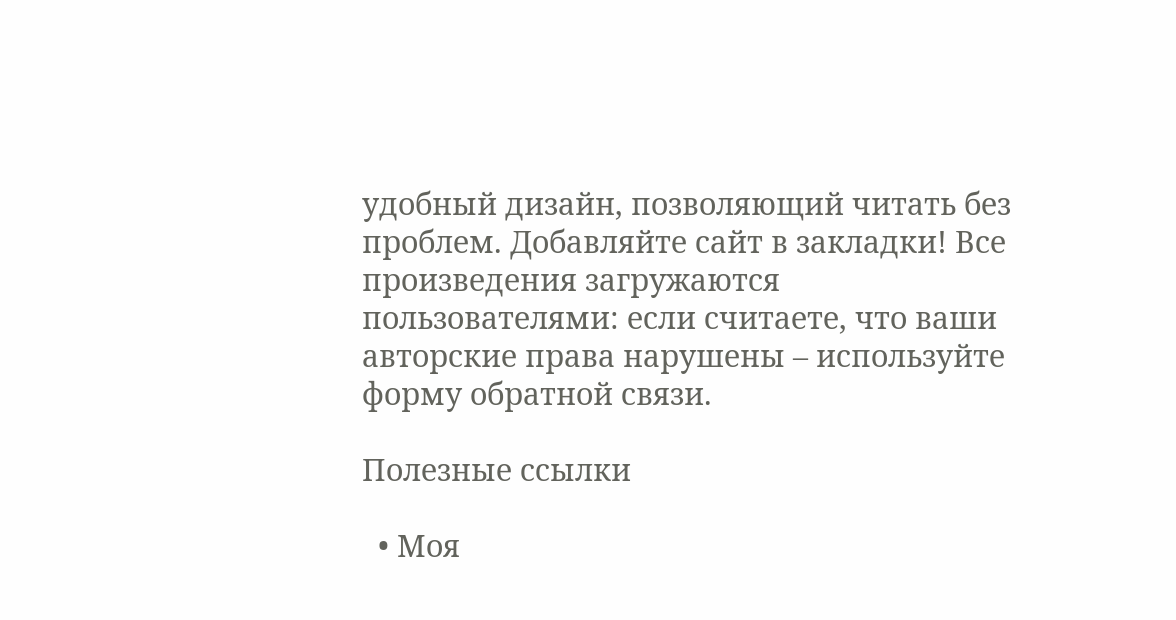удобный дизайн, позволяющий читать без проблем. Добавляйте сайт в закладки! Все произведения загружаются пользователями: если считаете, что ваши авторские права нарушены – используйте форму обратной связи.

Полезные ссылки

  • Моя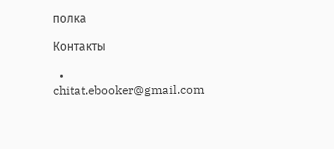полка

Контакты

  • chitat.ebooker@gmail.com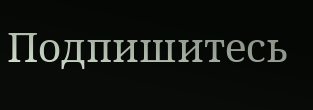Подпишитесь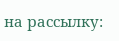на рассылку: